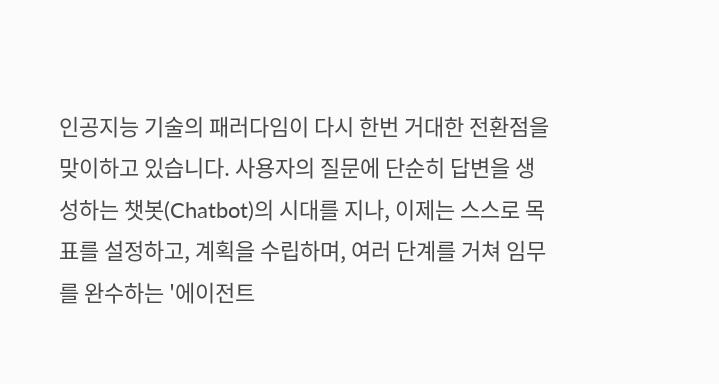인공지능 기술의 패러다임이 다시 한번 거대한 전환점을 맞이하고 있습니다. 사용자의 질문에 단순히 답변을 생성하는 챗봇(Chatbot)의 시대를 지나, 이제는 스스로 목표를 설정하고, 계획을 수립하며, 여러 단계를 거쳐 임무를 완수하는 '에이전트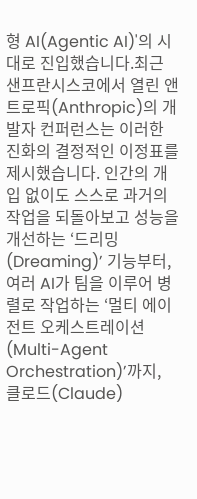형 AI(Agentic AI)'의 시대로 진입했습니다.최근 샌프란시스코에서 열린 앤트로픽(Anthropic)의 개발자 컨퍼런스는 이러한 진화의 결정적인 이정표를 제시했습니다. 인간의 개입 없이도 스스로 과거의 작업을 되돌아보고 성능을 개선하는 ‘드리밍(Dreaming)’ 기능부터, 여러 AI가 팀을 이루어 병렬로 작업하는 ‘멀티 에이전트 오케스트레이션(Multi-Agent Orchestration)’까지, 클로드(Claude)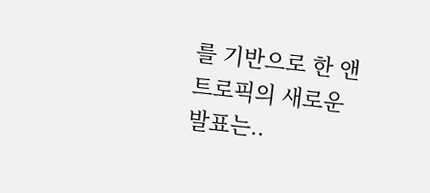를 기반으로 한 앤트로픽의 새로운 발표는..